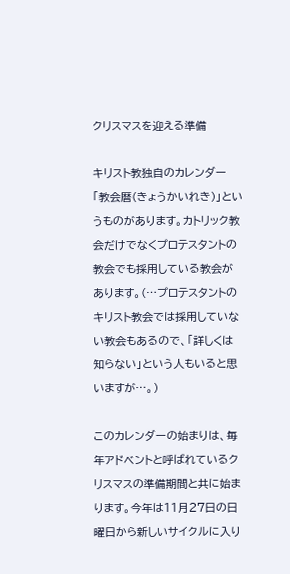クリスマスを迎える準備

キリスト教独自のカレンダー「教会暦(きょうかいれき)」というものがあります。カトリック教会だけでなくプロテスタントの教会でも採用している教会があります。(…プロテスタントのキリスト教会では採用していない教会もあるので、「詳しくは知らない」という人もいると思いますが…。)

このカレンダーの始まりは、毎年アドベントと呼ばれているクリスマスの準備期間と共に始まります。今年は11月27日の日曜日から新しいサイクルに入り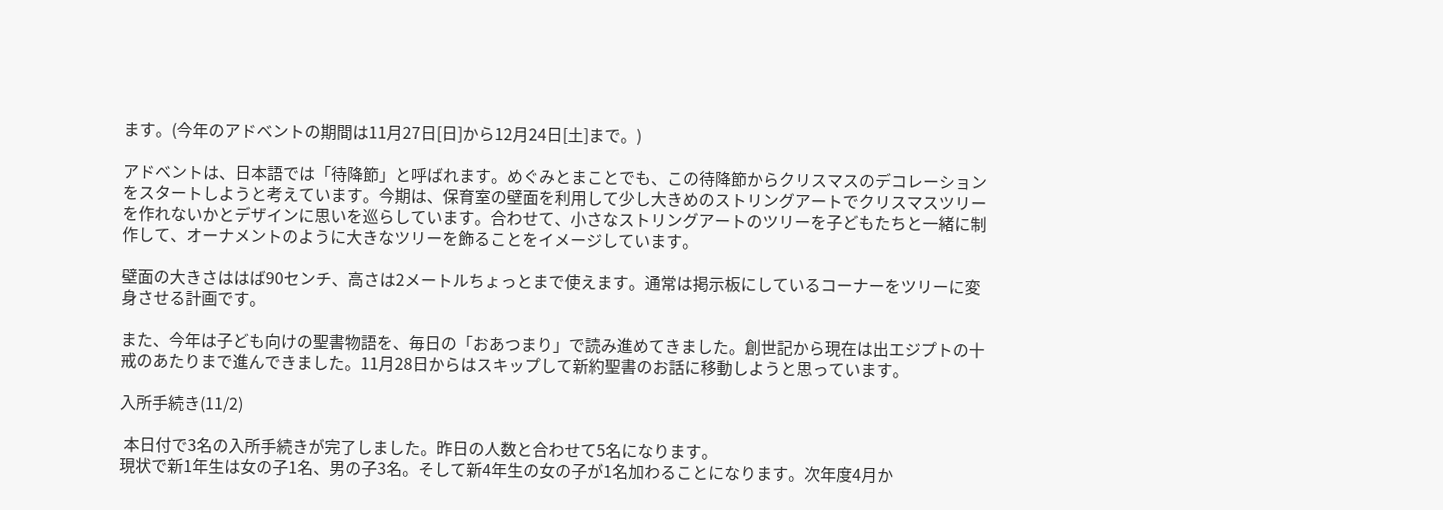ます。(今年のアドベントの期間は11月27日[日]から12月24日[土]まで。)

アドベントは、日本語では「待降節」と呼ばれます。めぐみとまことでも、この待降節からクリスマスのデコレーションをスタートしようと考えています。今期は、保育室の壁面を利用して少し大きめのストリングアートでクリスマスツリーを作れないかとデザインに思いを巡らしています。合わせて、小さなストリングアートのツリーを子どもたちと一緒に制作して、オーナメントのように大きなツリーを飾ることをイメージしています。

壁面の大きさははば90センチ、高さは2メートルちょっとまで使えます。通常は掲示板にしているコーナーをツリーに変身させる計画です。

また、今年は子ども向けの聖書物語を、毎日の「おあつまり」で読み進めてきました。創世記から現在は出エジプトの十戒のあたりまで進んできました。11月28日からはスキップして新約聖書のお話に移動しようと思っています。

入所手続き(11/2)

 本日付で3名の入所手続きが完了しました。昨日の人数と合わせて5名になります。
現状で新1年生は女の子1名、男の子3名。そして新4年生の女の子が1名加わることになります。次年度4月か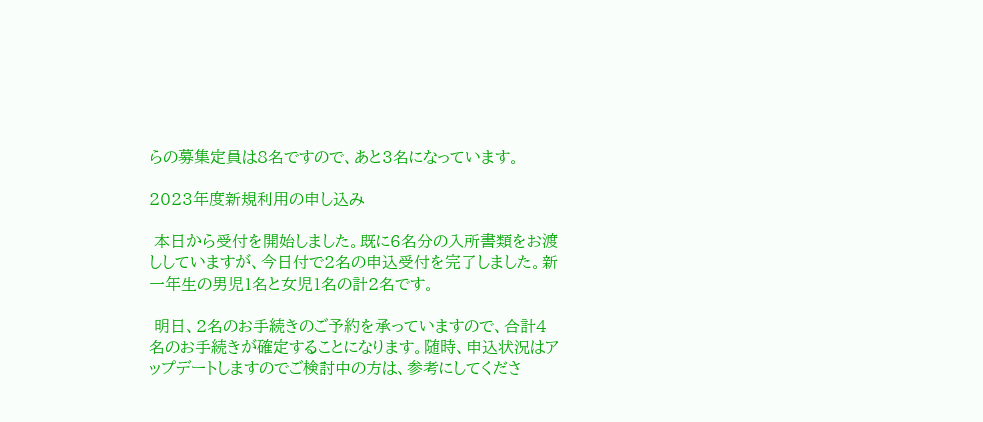らの募集定員は8名ですので、あと3名になっています。

2023年度新規利用の申し込み

 本日から受付を開始しました。既に6名分の入所書類をお渡ししていますが、今日付で2名の申込受付を完了しました。新一年生の男児1名と女児1名の計2名です。

 明日、2名のお手続きのご予約を承っていますので、合計4名のお手続きが確定することになります。随時、申込状況はアップデートしますのでご検討中の方は、参考にしてくださ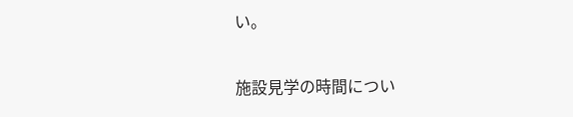い。

施設見学の時間につい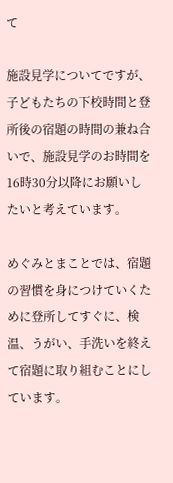て

施設見学についてですが、子どもたちの下校時間と登所後の宿題の時間の兼ね合いで、施設見学のお時間を16時30分以降にお願いしたいと考えています。

めぐみとまことでは、宿題の習慣を身につけていくために登所してすぐに、検温、うがい、手洗いを終えて宿題に取り組むことにしています。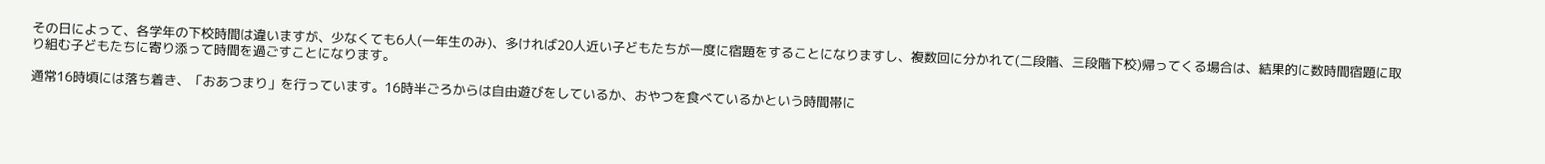その日によって、各学年の下校時間は違いますが、少なくても6人(一年生のみ)、多ければ20人近い子どもたちが一度に宿題をすることになりますし、複数回に分かれて(二段階、三段階下校)帰ってくる場合は、結果的に数時間宿題に取り組む子どもたちに寄り添って時間を過ごすことになります。

通常16時頃には落ち着き、「おあつまり」を行っています。16時半ごろからは自由遊びをしているか、おやつを食べているかという時間帯に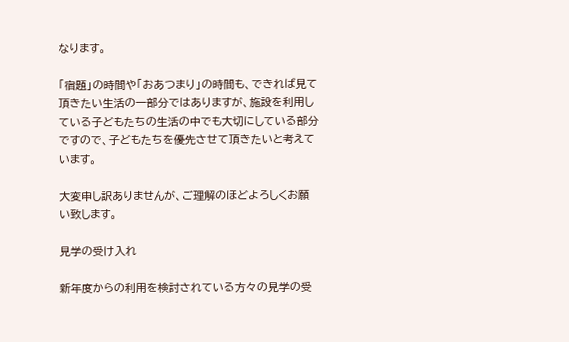なります。

「宿題」の時間や「おあつまり」の時間も、できれば見て頂きたい生活の一部分ではありますが、施設を利用している子どもたちの生活の中でも大切にしている部分ですので、子どもたちを優先させて頂きたいと考えています。

大変申し訳ありませんが、ご理解のほどよろしくお願い致します。

見学の受け入れ

新年度からの利用を検討されている方々の見学の受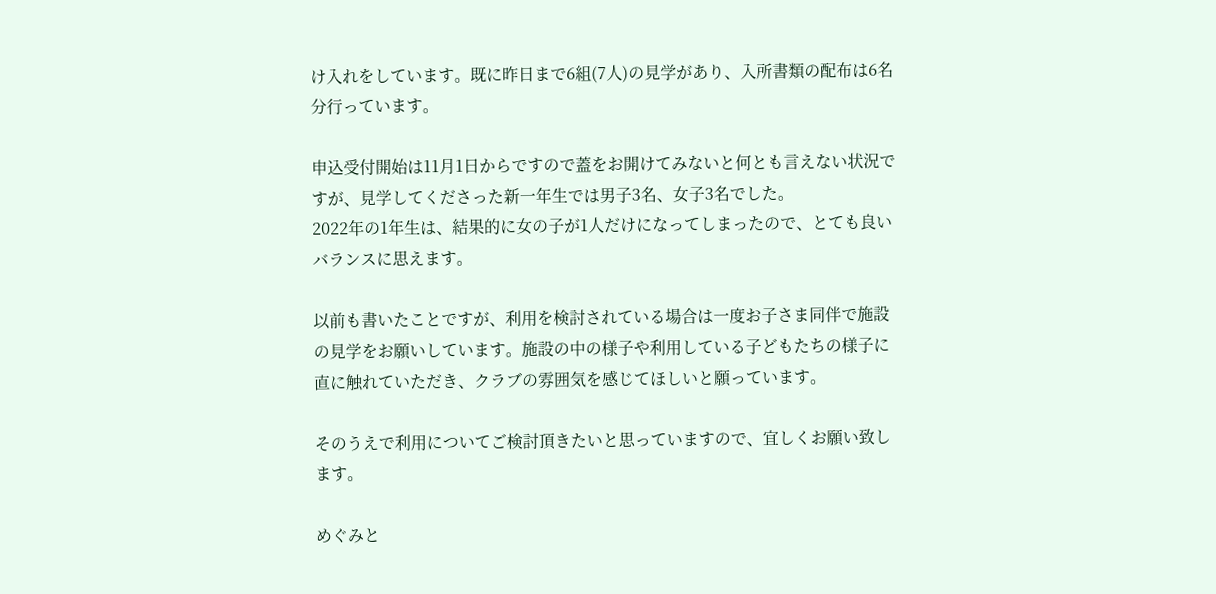け入れをしています。既に昨日まで6組(7人)の見学があり、入所書類の配布は6名分行っています。

申込受付開始は11月1日からですので蓋をお開けてみないと何とも言えない状況ですが、見学してくださった新一年生では男子3名、女子3名でした。
2022年の1年生は、結果的に女の子が1人だけになってしまったので、とても良いバランスに思えます。

以前も書いたことですが、利用を検討されている場合は一度お子さま同伴で施設の見学をお願いしています。施設の中の様子や利用している子どもたちの様子に直に触れていただき、クラブの雰囲気を感じてほしいと願っています。

そのうえで利用についてご検討頂きたいと思っていますので、宜しくお願い致します。

めぐみと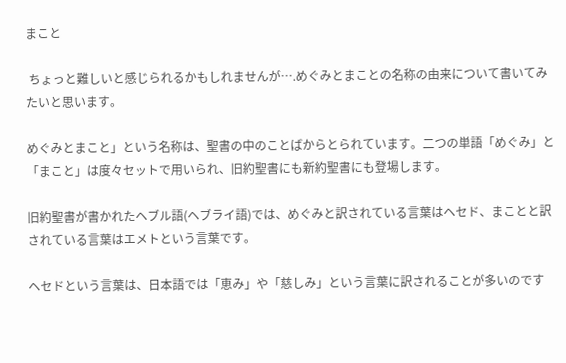まこと

 ちょっと難しいと感じられるかもしれませんが….めぐみとまことの名称の由来について書いてみたいと思います。

めぐみとまこと」という名称は、聖書の中のことばからとられています。二つの単語「めぐみ」と「まこと」は度々セットで用いられ、旧約聖書にも新約聖書にも登場します。

旧約聖書が書かれたヘブル語(ヘブライ語)では、めぐみと訳されている言葉はヘセド、まことと訳されている言葉はエメトという言葉です。

ヘセドという言葉は、日本語では「恵み」や「慈しみ」という言葉に訳されることが多いのです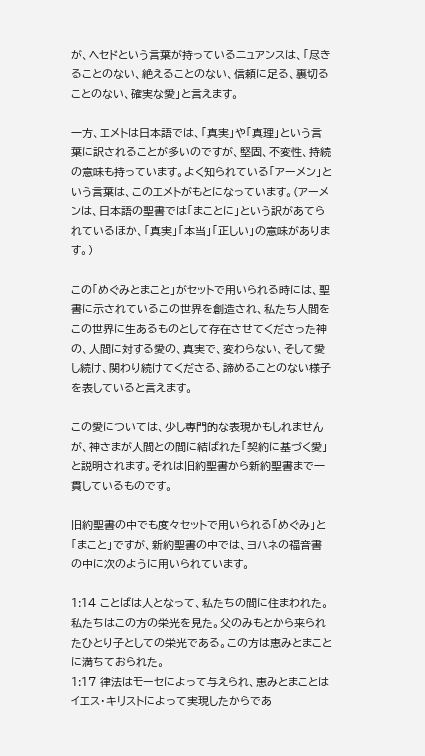が、ヘセドという言葉が持っているニュアンスは、「尽きることのない、絶えることのない、信頼に足る、裏切ることのない、確実な愛」と言えます。

一方、エメトは日本語では、「真実」や「真理」という言葉に訳されることが多いのですが、堅固、不変性、持続の意味も持っています。よく知られている「アーメン」という言葉は、このエメトがもとになっています。(アーメンは、日本語の聖書では「まことに」という訳があてられているほか、「真実」「本当」「正しい」の意味があります。)

この「めぐみとまこと」がセットで用いられる時には、聖書に示されているこの世界を創造され、私たち人間をこの世界に生あるものとして存在させてくださった神の、人間に対する愛の、真実で、変わらない、そして愛し続け、関わり続けてくださる、諦めることのない様子を表していると言えます。

この愛については、少し専門的な表現かもしれませんが、神さまが人間との間に結ばれた「契約に基づく愛」と説明されます。それは旧約聖書から新約聖書まで一貫しているものです。

旧約聖書の中でも度々セットで用いられる「めぐみ」と「まこと」ですが、新約聖書の中では、ヨハネの福音書の中に次のように用いられています。

1:14 ことばは人となって、私たちの間に住まわれた。私たちはこの方の栄光を見た。父のみもとから来られたひとり子としての栄光である。この方は恵みとまことに満ちておられた。
1:17 律法はモーセによって与えられ、恵みとまことはイエス・キリストによって実現したからであ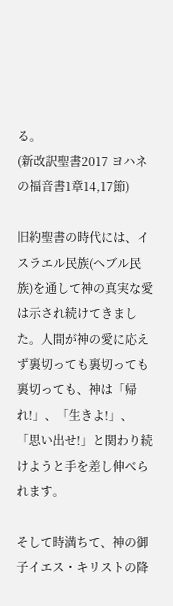る。
(新改訳聖書2017 ヨハネの福音書1章14,17節)

旧約聖書の時代には、イスラエル民族(へブル民族)を通して神の真実な愛は示され続けてきました。人間が神の愛に応えず裏切っても裏切っても裏切っても、神は「帰れ!」、「生きよ!」、「思い出せ!」と関わり続けようと手を差し伸べられます。

そして時満ちて、神の御子イエス・キリストの降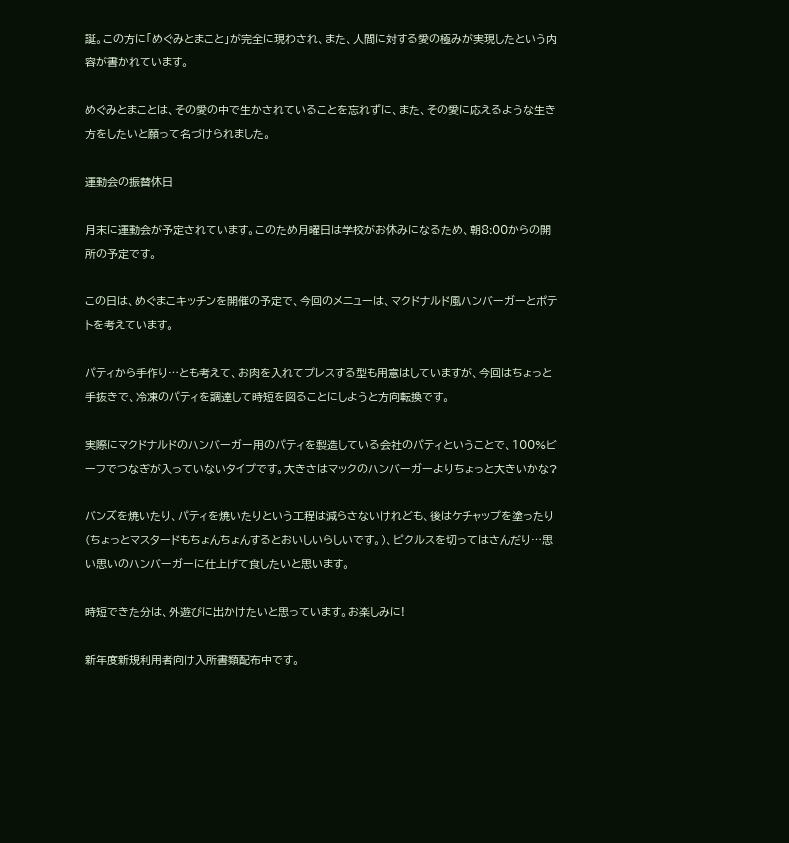誕。この方に「めぐみとまこと」が完全に現わされ、また、人間に対する愛の極みが実現したという内容が書かれています。

めぐみとまことは、その愛の中で生かされていることを忘れずに、また、その愛に応えるような生き方をしたいと願って名づけられました。

運動会の振替休日

月末に運動会が予定されています。このため月曜日は学校がお休みになるため、朝8:00からの開所の予定です。

この日は、めぐまこキッチンを開催の予定で、今回のメニューは、マクドナルド風ハンバーガーとポテトを考えています。

パティから手作り…とも考えて、お肉を入れてプレスする型も用意はしていますが、今回はちょっと手抜きで、冷凍のパティを調達して時短を図ることにしようと方向転換です。

実際にマクドナルドのハンバーガー用のパティを製造している会社のパティということで、100%ビーフでつなぎが入っていないタイプです。大きさはマックのハンバーガーよりちょっと大きいかな?

バンズを焼いたり、パティを焼いたりという工程は減らさないけれども、後はケチャップを塗ったり(ちょっとマスタードもちょんちょんするとおいしいらしいです。)、ピクルスを切ってはさんだり…思い思いのハンバーガーに仕上げて食したいと思います。

時短できた分は、外遊びに出かけたいと思っています。お楽しみに!

新年度新規利用者向け入所書類配布中です。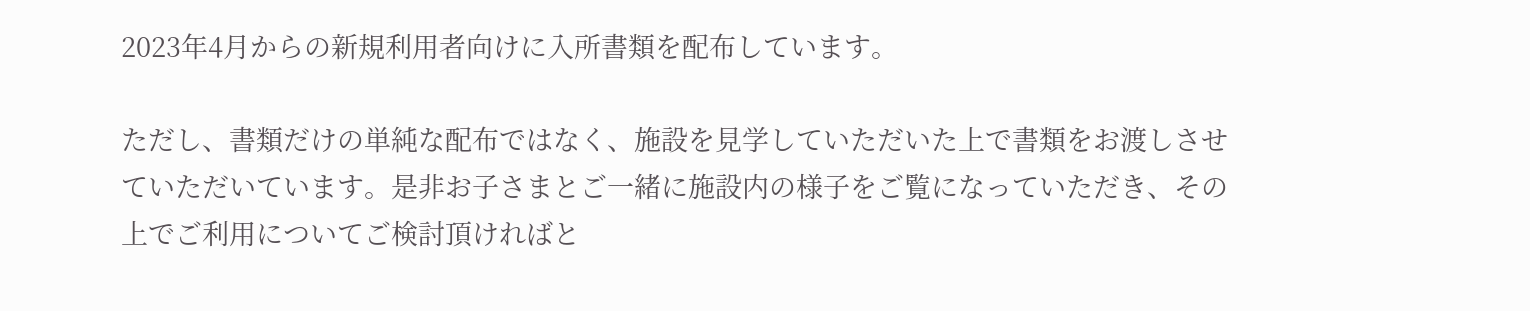2023年4月からの新規利用者向けに入所書類を配布しています。

ただし、書類だけの単純な配布ではなく、施設を見学していただいた上で書類をお渡しさせていただいています。是非お子さまとご一緒に施設内の様子をご覧になっていただき、その上でご利用についてご検討頂ければと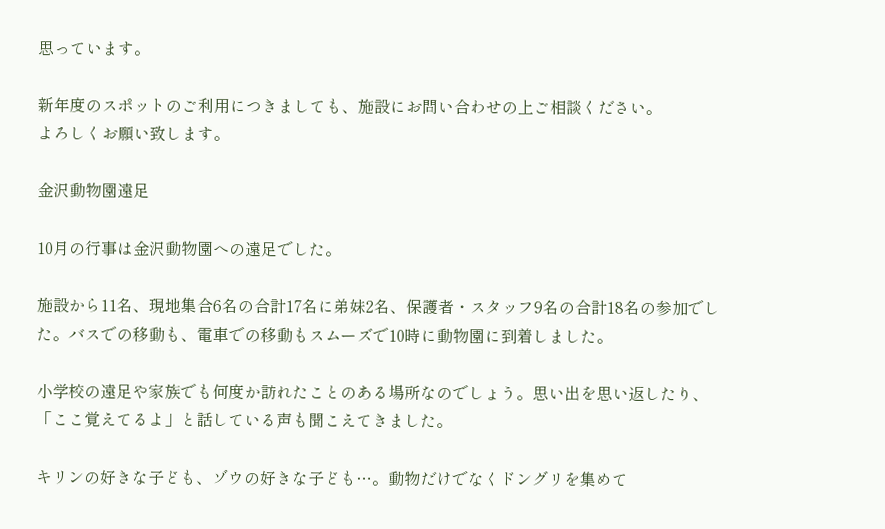思っています。

新年度のスポットのご利用につきましても、施設にお問い合わせの上ご相談ください。
よろしくお願い致します。

金沢動物園遠足

10月の行事は金沢動物園への遠足でした。

施設から11名、現地集合6名の合計17名に弟妹2名、保護者・スタッフ9名の合計18名の参加でした。バスでの移動も、電車での移動もスムーズで10時に動物園に到着しました。

小学校の遠足や家族でも何度か訪れたことのある場所なのでしょう。思い出を思い返したり、「ここ覚えてるよ」と話している声も聞こえてきました。

キリンの好きな子ども、ゾウの好きな子ども…。動物だけでなくドングリを集めて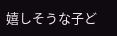嬉しそうな子ど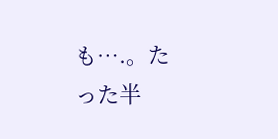も….。たった半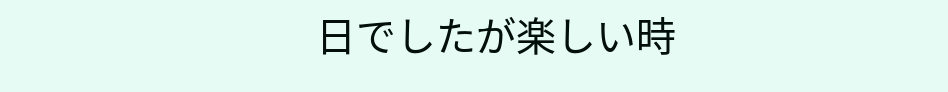日でしたが楽しい時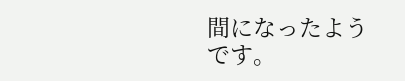間になったようです。